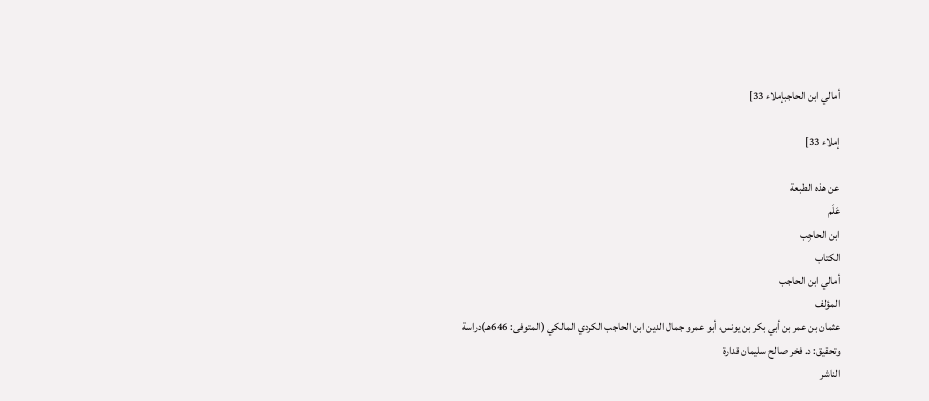أمالي ابن الحاجبإملاء 33]

إملاء 33]

عن هذه الطبعة
عَلَم
ابن الحاجِب
الكتاب
أمالي ابن الحاجب
المؤلف
عثمان بن عمر بن أبي بكر بن يونس، أبو عمرو جمال الدين ابن الحاجب الكردي المالكي (المتوفى: 646هـ)دراسة وتحقيق: د. فخر صالح سليمان قدارة
الناشر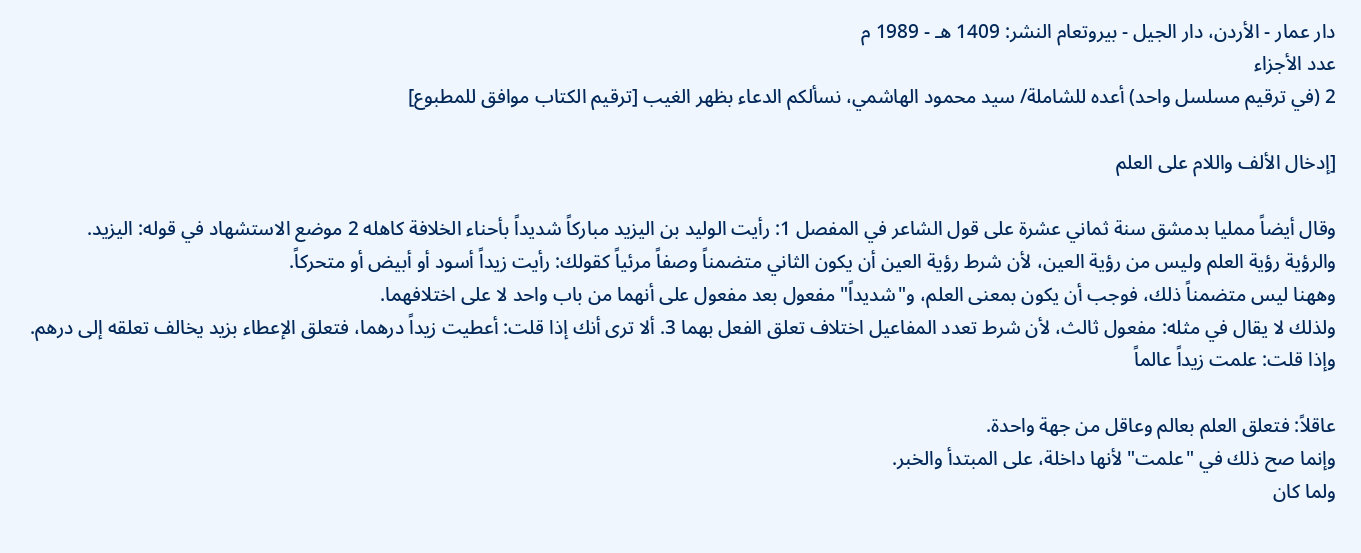دار عمار - الأردن، دار الجيل - بيروتعام النشر: 1409 هـ - 1989 م
عدد الأجزاء
2 (في ترقيم مسلسل واحد) أعده للشاملة/ سيد محمود الهاشمي، نسألكم الدعاء بظهر الغيب [ترقيم الكتاب موافق للمطبوع]

[إدخال الألف واللام على العلم

وقال أيضاً ممليا بدمشق سنة ثماني عشرة على قول الشاعر في المفصل 1: رأيت الوليد بن اليزيد مباركاً شديداً بأحناء الخلافة كاهله 2 موضع الاستشهاد في قوله: اليزيد.
والرؤية رؤية العلم وليس من رؤية العين، لأن شرط رؤية العين أن يكون الثاني متضمناً وصفاً مرئياً كقولك: رأيت زيداً أسود أو أبيض أو متحركاً.
وههنا ليس متضمناً ذلك، فوجب أن يكون بمعنى العلم، و"شديداً" مفعول بعد مفعول على أنهما من باب واحد لا على اختلافهما.
ولذلك لا يقال في مثله: مفعول ثالث، لأن شرط تعدد المفاعيل اختلاف تعلق الفعل بهما 3. ألا ترى أنك إذا قلت: أعطيت زيداً درهما، فتعلق الإعطاء بزيد يخالف تعلقه إلى درهم.
وإذا قلت: علمت زيداً عالماً

عاقلاً: فتعلق العلم بعالم وعاقل من جهة واحدة.
وإنما صح ذلك في "علمت" لأنها داخلة، على المبتدأ والخبر.
ولما كان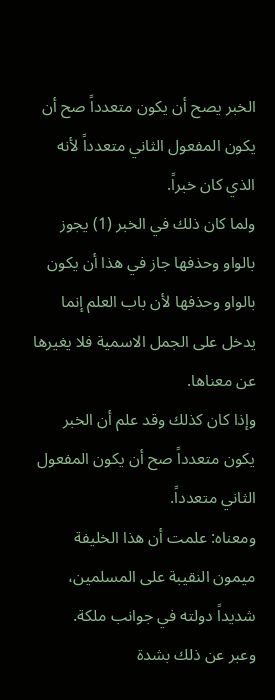الخبر يصح أن يكون متعدداً صح أن يكون المفعول الثاني متعدداً لأنه الذي كان خبراً.
ولما كان ذلك في الخبر (1) يجوز بالواو وحذفها جاز في هذا أن يكون بالواو وحذفها لأن باب العلم إنما يدخل على الجمل الاسمية فلا يغيرها عن معناها.
وإذا كان كذلك وقد علم أن الخبر يكون متعدداً صح أن يكون المفعول الثاني متعدداً.
ومعناه: علمت أن هذا الخليفة ميمون النقيبة على المسلمين، شديداً دولته في جوانب ملكة.
وعبر عن ذلك بشدة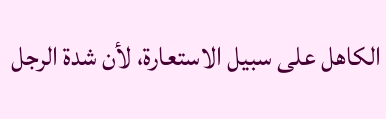الكاهل على سبيل الاستعارة، لأن شدة الرجل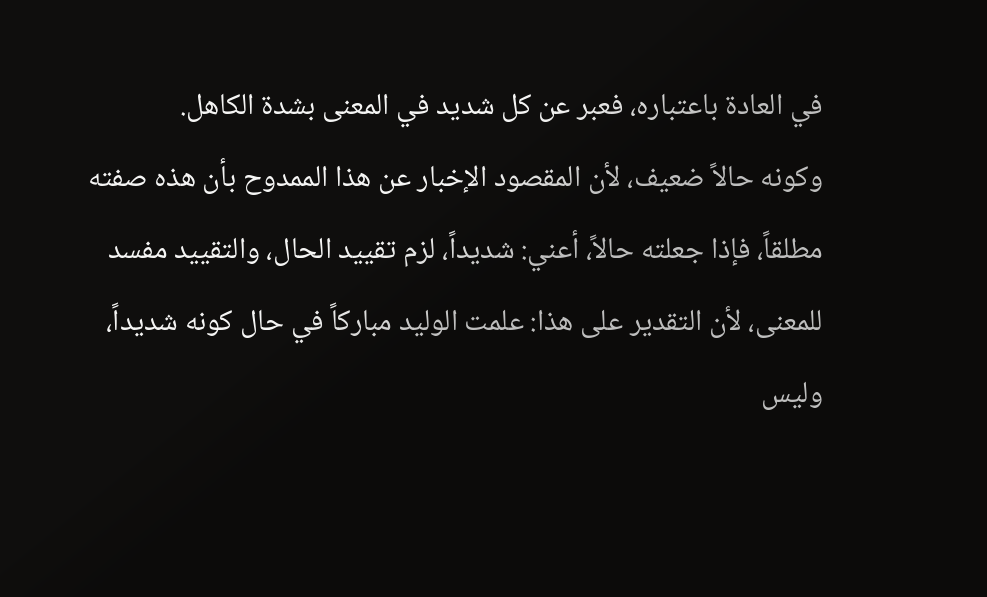في العادة باعتباره، فعبر عن كل شديد في المعنى بشدة الكاهل.
وكونه حالاً ضعيف، لأن المقصود الإخبار عن هذا الممدوح بأن هذه صفته مطلقاً، فإذا جعلته حالاً، أعني: شديداً، لزم تقييد الحال، والتقييد مفسد للمعنى، لأن التقدير على هذا: علمت الوليد مباركاً في حال كونه شديداً، وليس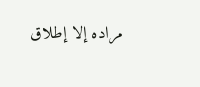مراده إلا إطلاق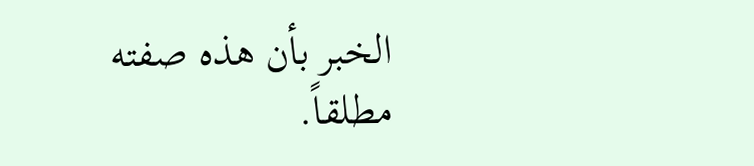الخبر بأن هذه صفته مطلقاً.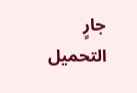جارٍ التحميل